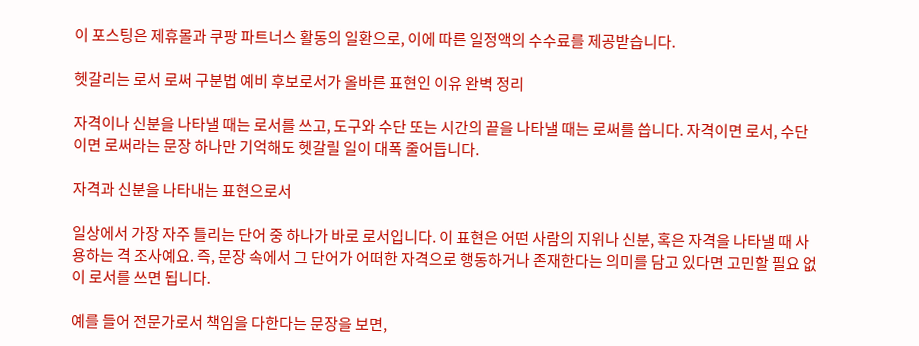이 포스팅은 제휴몰과 쿠팡 파트너스 활동의 일환으로, 이에 따른 일정액의 수수료를 제공받습니다.

헷갈리는 로서 로써 구분법 예비 후보로서가 올바른 표현인 이유 완벽 정리

자격이나 신분을 나타낼 때는 로서를 쓰고, 도구와 수단 또는 시간의 끝을 나타낼 때는 로써를 씁니다. 자격이면 로서, 수단이면 로써라는 문장 하나만 기억해도 헷갈릴 일이 대폭 줄어듭니다.

자격과 신분을 나타내는 표현으로서

일상에서 가장 자주 틀리는 단어 중 하나가 바로 로서입니다. 이 표현은 어떤 사람의 지위나 신분, 혹은 자격을 나타낼 때 사용하는 격 조사예요. 즉, 문장 속에서 그 단어가 어떠한 자격으로 행동하거나 존재한다는 의미를 담고 있다면 고민할 필요 없이 로서를 쓰면 됩니다.

예를 들어 전문가로서 책임을 다한다는 문장을 보면,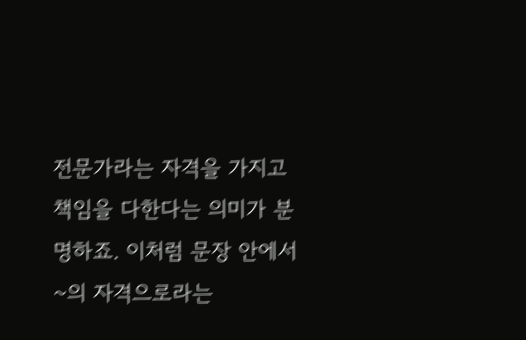전문가라는 자격을 가지고 책임을 다한다는 의미가 분명하죠. 이처럼 문장 안에서 ~의 자격으로라는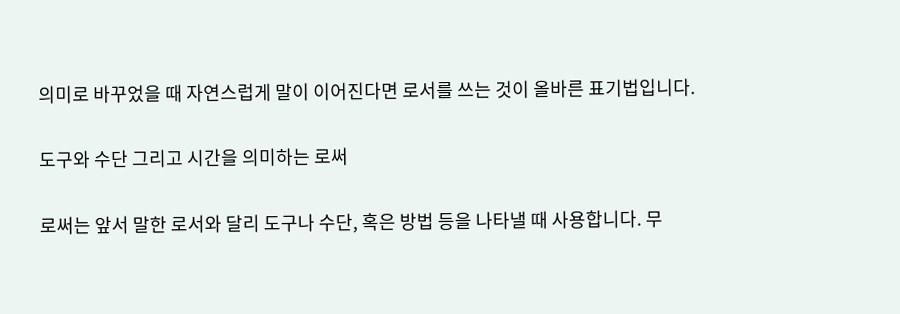의미로 바꾸었을 때 자연스럽게 말이 이어진다면 로서를 쓰는 것이 올바른 표기법입니다.

도구와 수단 그리고 시간을 의미하는 로써

로써는 앞서 말한 로서와 달리 도구나 수단, 혹은 방법 등을 나타낼 때 사용합니다. 무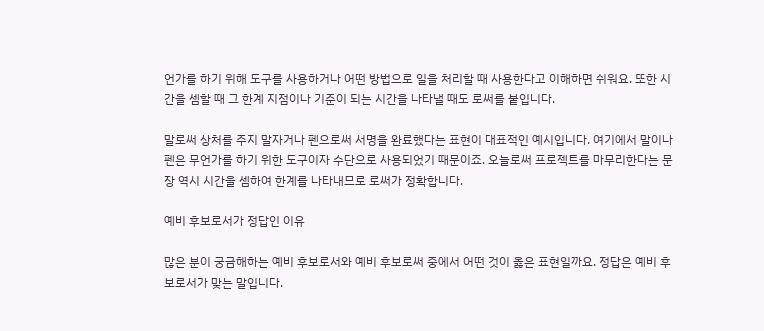언가를 하기 위해 도구를 사용하거나 어떤 방법으로 일을 처리할 때 사용한다고 이해하면 쉬워요. 또한 시간을 셈할 때 그 한계 지점이나 기준이 되는 시간을 나타낼 때도 로써를 붙입니다.

말로써 상처를 주지 말자거나 펜으로써 서명을 완료했다는 표현이 대표적인 예시입니다. 여기에서 말이나 펜은 무언가를 하기 위한 도구이자 수단으로 사용되었기 때문이죠. 오늘로써 프로젝트를 마무리한다는 문장 역시 시간을 셈하여 한계를 나타내므로 로써가 정확합니다.

예비 후보로서가 정답인 이유

많은 분이 궁금해하는 예비 후보로서와 예비 후보로써 중에서 어떤 것이 옳은 표현일까요. 정답은 예비 후보로서가 맞는 말입니다.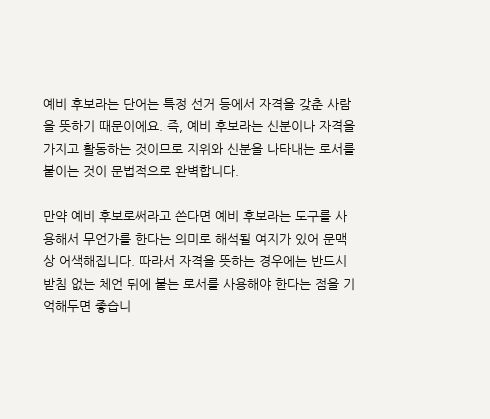예비 후보라는 단어는 특정 선거 등에서 자격을 갖춘 사람을 뜻하기 때문이에요. 즉, 예비 후보라는 신분이나 자격을 가지고 활동하는 것이므로 지위와 신분을 나타내는 로서를 붙이는 것이 문법적으로 완벽합니다.

만약 예비 후보로써라고 쓴다면 예비 후보라는 도구를 사용해서 무언가를 한다는 의미로 해석될 여지가 있어 문맥상 어색해집니다. 따라서 자격을 뜻하는 경우에는 반드시 받침 없는 체언 뒤에 붙는 로서를 사용해야 한다는 점을 기억해두면 좋습니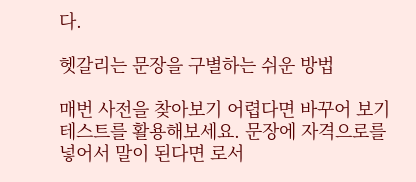다.

헷갈리는 문장을 구별하는 쉬운 방법

매번 사전을 찾아보기 어렵다면 바꾸어 보기 테스트를 활용해보세요. 문장에 자격으로를 넣어서 말이 된다면 로서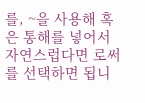를, ~을 사용해 혹은 통해를 넣어서 자연스럽다면 로써를 선택하면 됩니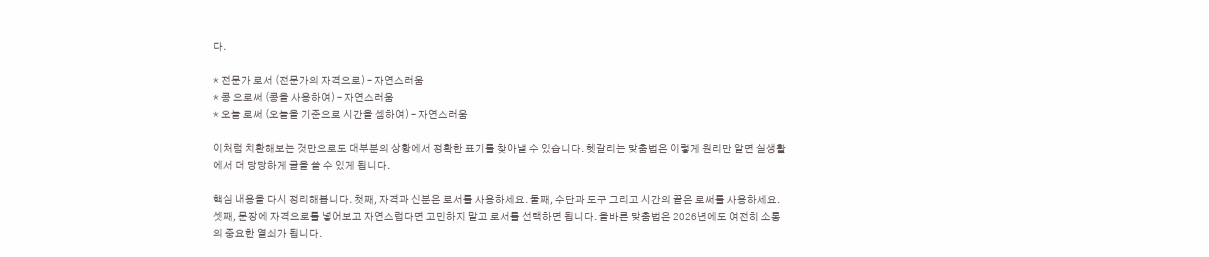다.

* 전문가 로서 (전문가의 자격으로) – 자연스러움
* 콩 으로써 (콩을 사용하여) – 자연스러움
* 오늘 로써 (오늘을 기준으로 시간을 셈하여) – 자연스러움

이처럼 치환해보는 것만으로도 대부분의 상황에서 정확한 표기를 찾아낼 수 있습니다. 헷갈리는 맞춤법은 이렇게 원리만 알면 실생활에서 더 당당하게 글을 쓸 수 있게 됩니다.

핵심 내용을 다시 정리해봅니다. 첫째, 자격과 신분은 로서를 사용하세요. 둘째, 수단과 도구 그리고 시간의 끝은 로써를 사용하세요. 셋째, 문장에 자격으로를 넣어보고 자연스럽다면 고민하지 말고 로서를 선택하면 됩니다. 올바른 맞춤법은 2026년에도 여전히 소통의 중요한 열쇠가 됩니다.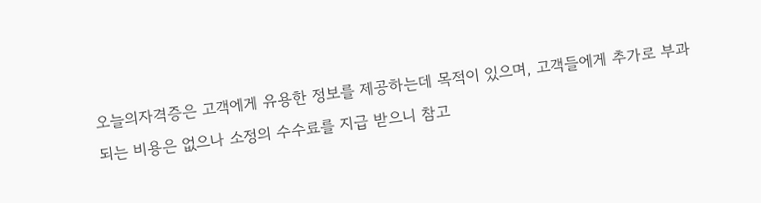오늘의자격증은 고객에게 유용한 정보를 제공하는데 목적이 있으며, 고객들에게 추가로 부과되는 비용은 없으나 소정의 수수료를 지급 받으니 참고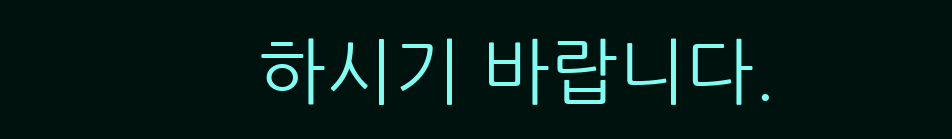하시기 바랍니다.